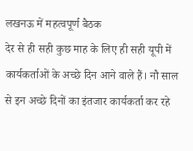लखनऊ में महत्वपूर्ण बैठक
देर से ही सही कुछ माह के लिए ही सही यूपी में कार्यकर्ताओं के अच्छे दिन आने वाले हैं। नौ साल से इन अच्छे दिनों का इंतजार कार्यकर्ता कर रहे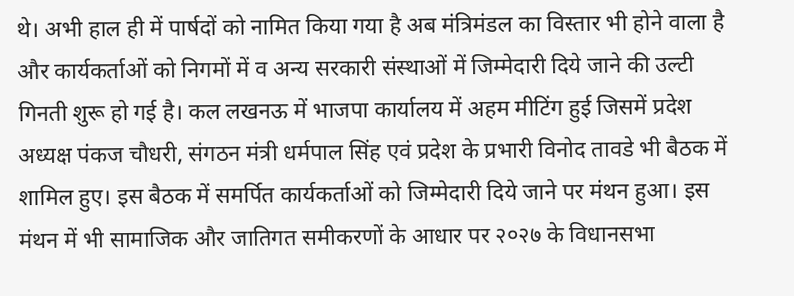थे। अभी हाल ही में पार्षदों को नामित किया गया है अब मंत्रिमंडल का विस्तार भी होने वाला है और कार्यकर्ताओं को निगमों में व अन्य सरकारी संस्थाओं में जिम्मेदारी दिये जाने की उल्टी गिनती शुरू हो गई है। कल लखनऊ में भाजपा कार्यालय में अहम मीटिंग हुई जिसमें प्रदेश अध्यक्ष पंकज चौधरी, संगठन मंत्री धर्मपाल सिंह एवं प्रदेश के प्रभारी विनोद तावडे भी बैठक में शामिल हुए। इस बैठक में समर्पित कार्यकर्ताओं को जिम्मेदारी दिये जाने पर मंथन हुआ। इस मंथन में भी सामाजिक और जातिगत समीकरणों के आधार पर २०२७ के विधानसभा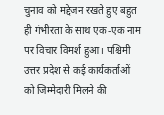चुनाव को मद्देजन रखते हुए बहुत ही गंभीरता के साथ एक-एक नाम पर विचार विमर्श हुआ। पश्चिमी उत्तर प्रदेश से कई कार्यकर्ताओं को जिम्मेदारी मिलने की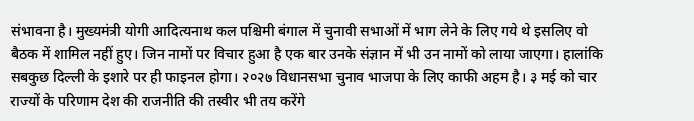संभावना है। मुख्यमंत्री योगी आदित्यनाथ कल पश्चिमी बंगाल में चुनावी सभाओं में भाग लेने के लिए गये थे इसलिए वो बैठक में शामिल नहीं हुए। जिन नामों पर विचार हुआ है एक बार उनके संज्ञान में भी उन नामों को लाया जाएगा। हालांकि सबकुछ दिल्ली के इशारे पर ही फाइनल होगा। २०२७ विधानसभा चुनाव भाजपा के लिए काफी अहम है। ३ मई को चार राज्यों के परिणाम देश की राजनीति की तस्वीर भी तय करेंगे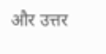और उत्तर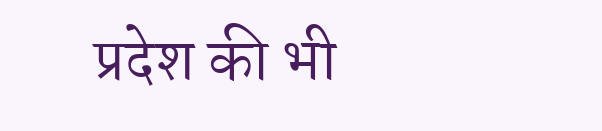प्रदेश की भी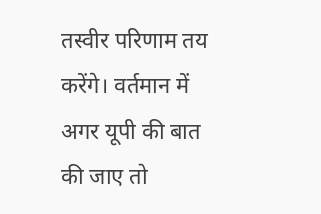तस्वीर परिणाम तय करेंगे। वर्तमान में अगर यूपी की बात की जाए तो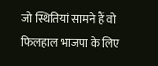जो स्थितियां सामने हैं वो फिलहाल भाजपा के लिए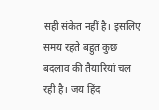सही संकेत नहीं है। इसलिए समय रहते बहुत कुछ बदलाव की तैयारियां चल रही है। जय हिंद